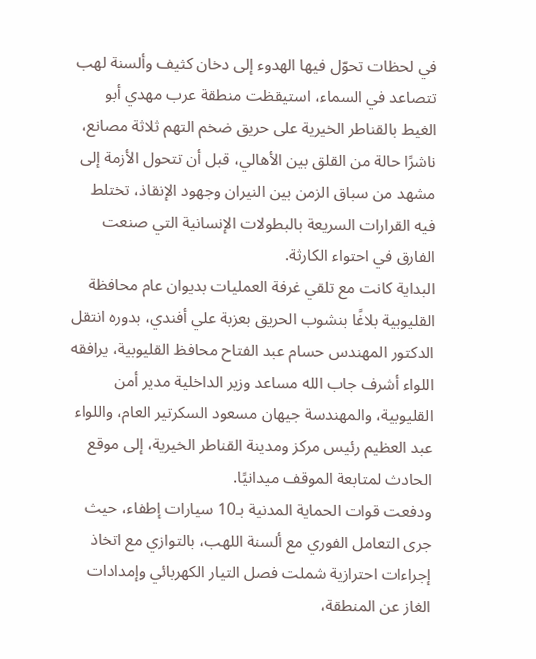في لحظات تحوّل فيها الهدوء إلى دخان كثيف وألسنة لهب تتصاعد في السماء، استيقظت منطقة عرب مهدي أبو الغيط بالقناطر الخيرية على حريق ضخم التهم ثلاثة مصانع، ناشرًا حالة من القلق بين الأهالي، قبل أن تتحول الأزمة إلى مشهد من سباق الزمن بين النيران وجهود الإنقاذ، تختلط فيه القرارات السريعة بالبطولات الإنسانية التي صنعت الفارق في احتواء الكارثة.
البداية كانت مع تلقي غرفة العمليات بديوان عام محافظة القليوبية بلاغًا بنشوب الحريق بعزبة علي أفندي، بدوره انتقل الدكتور المهندس حسام عبد الفتاح محافظ القليوبية، يرافقه اللواء أشرف جاب الله مساعد وزير الداخلية مدير أمن القليوبية، والمهندسة جيهان مسعود السكرتير العام، واللواء عبد العظيم رئيس مركز ومدينة القناطر الخيرية، إلى موقع الحادث لمتابعة الموقف ميدانيًا.
ودفعت قوات الحماية المدنية بـ10 سيارات إطفاء، حيث جرى التعامل الفوري مع ألسنة اللهب، بالتوازي مع اتخاذ إجراءات احترازية شملت فصل التيار الكهربائي وإمدادات الغاز عن المنطقة،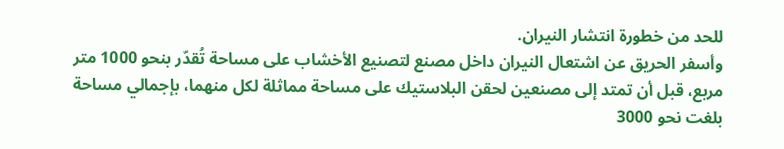للحد من خطورة انتشار النيران.
وأسفر الحريق عن اشتعال النيران داخل مصنع لتصنيع الأخشاب على مساحة تُقدّر بنحو 1000 متر مربع، قبل أن تمتد إلى مصنعين لحقن البلاستيك على مساحة مماثلة لكل منهما، بإجمالي مساحة بلغت نحو 3000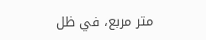متر مربع، في ظل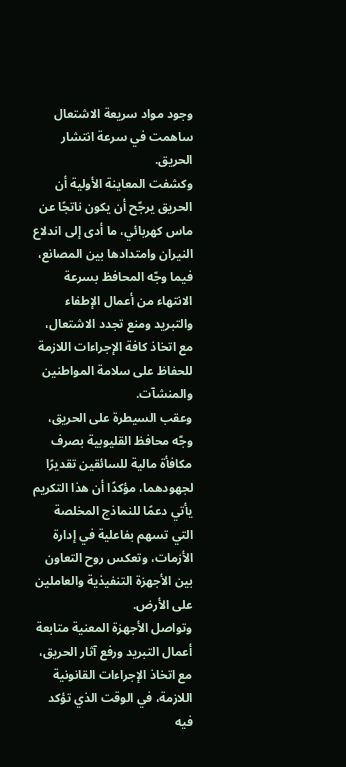وجود مواد سريعة الاشتعال ساهمت في سرعة انتشار الحريق.
وكشفت المعاينة الأولية أن الحريق يرجّح أن يكون ناتجًا عن ماس كهربائي، ما أدى إلى اندلاع النيران وامتدادها بين المصانع، فيما وجّه المحافظ بسرعة الانتهاء من أعمال الإطفاء والتبريد ومنع تجدد الاشتعال، مع اتخاذ كافة الإجراءات اللازمة للحفاظ على سلامة المواطنين والمنشآت.
وعقب السيطرة على الحريق، وجّه محافظ القليوبية بصرف مكافأة مالية للسائقين تقديرًا لجهودهما، مؤكدًا أن هذا التكريم يأتي دعمًا للنماذج المخلصة التي تسهم بفاعلية في إدارة الأزمات، وتعكس روح التعاون بين الأجهزة التنفيذية والعاملين على الأرض.
وتواصل الأجهزة المعنية متابعة أعمال التبريد ورفع آثار الحريق، مع اتخاذ الإجراءات القانونية اللازمة، في الوقت الذي تؤكد فيه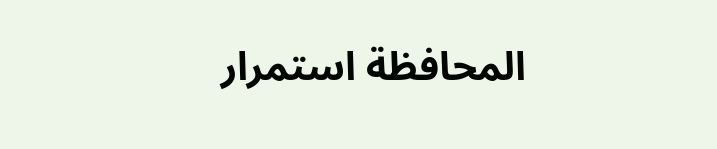المحافظة استمرار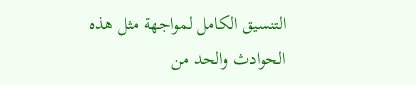التنسيق الكامل لمواجهة مثل هذه الحوادث والحد من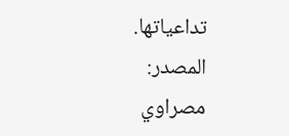تداعياتها.
المصدر:
مصراوي